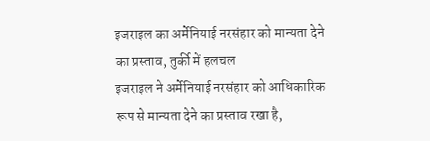इजराइल का अर्मेनियाई नरसंहार को मान्यता देने का प्रस्ताव, तुर्की में हलचल
इजराइल ने अर्मेनियाई नरसंहार को आधिकारिक रूप से मान्यता देने का प्रस्ताव रखा है,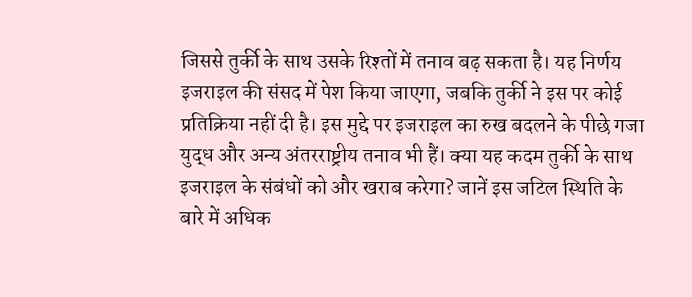जिससे तुर्की के साथ उसके रिश्तों में तनाव बढ़ सकता है। यह निर्णय इजराइल की संसद में पेश किया जाएगा, जबकि तुर्की ने इस पर कोई प्रतिक्रिया नहीं दी है। इस मुद्दे पर इजराइल का रुख बदलने के पीछे गजा युद्ध और अन्य अंतरराष्ट्रीय तनाव भी हैं। क्या यह कदम तुर्की के साथ इजराइल के संबंधों को और खराब करेगा? जानें इस जटिल स्थिति के बारे में अधिक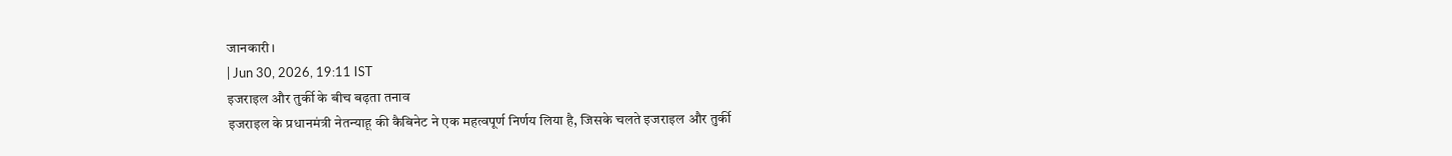जानकारी।
| Jun 30, 2026, 19:11 IST
इजराइल और तुर्की के बीच बढ़ता तनाव
इजराइल के प्रधानमंत्री नेतन्याहू की कैबिनेट ने एक महत्वपूर्ण निर्णय लिया है, जिसके चलते इजराइल और तुर्की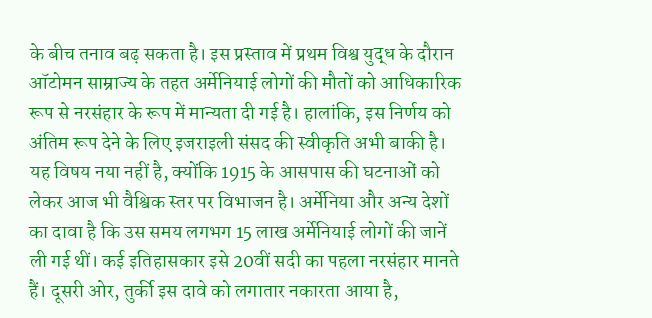के बीच तनाव बढ़ सकता है। इस प्रस्ताव में प्रथम विश्व युद्ध के दौरान ऑटोमन साम्राज्य के तहत अर्मेनियाई लोगों की मौतों को आधिकारिक रूप से नरसंहार के रूप में मान्यता दी गई है। हालांकि, इस निर्णय को अंतिम रूप देने के लिए इजराइली संसद की स्वीकृति अभी बाकी है। यह विषय नया नहीं है, क्योंकि 1915 के आसपास की घटनाओं को लेकर आज भी वैश्विक स्तर पर विभाजन है। अर्मेनिया और अन्य देशों का दावा है कि उस समय लगभग 15 लाख अर्मेनियाई लोगों की जानें ली गई थीं। कई इतिहासकार इसे 20वीं सदी का पहला नरसंहार मानते हैं। दूसरी ओर, तुर्की इस दावे को लगातार नकारता आया है,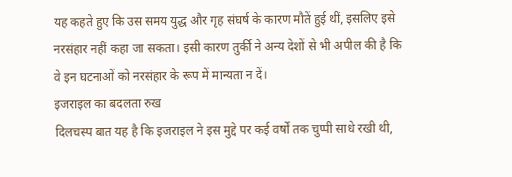यह कहते हुए कि उस समय युद्ध और गृह संघर्ष के कारण मौतें हुई थीं, इसलिए इसे नरसंहार नहीं कहा जा सकता। इसी कारण तुर्की ने अन्य देशों से भी अपील की है कि वे इन घटनाओं को नरसंहार के रूप में मान्यता न दें।
इजराइल का बदलता रुख
दिलचस्प बात यह है कि इजराइल ने इस मुद्दे पर कई वर्षों तक चुप्पी साधे रखी थी,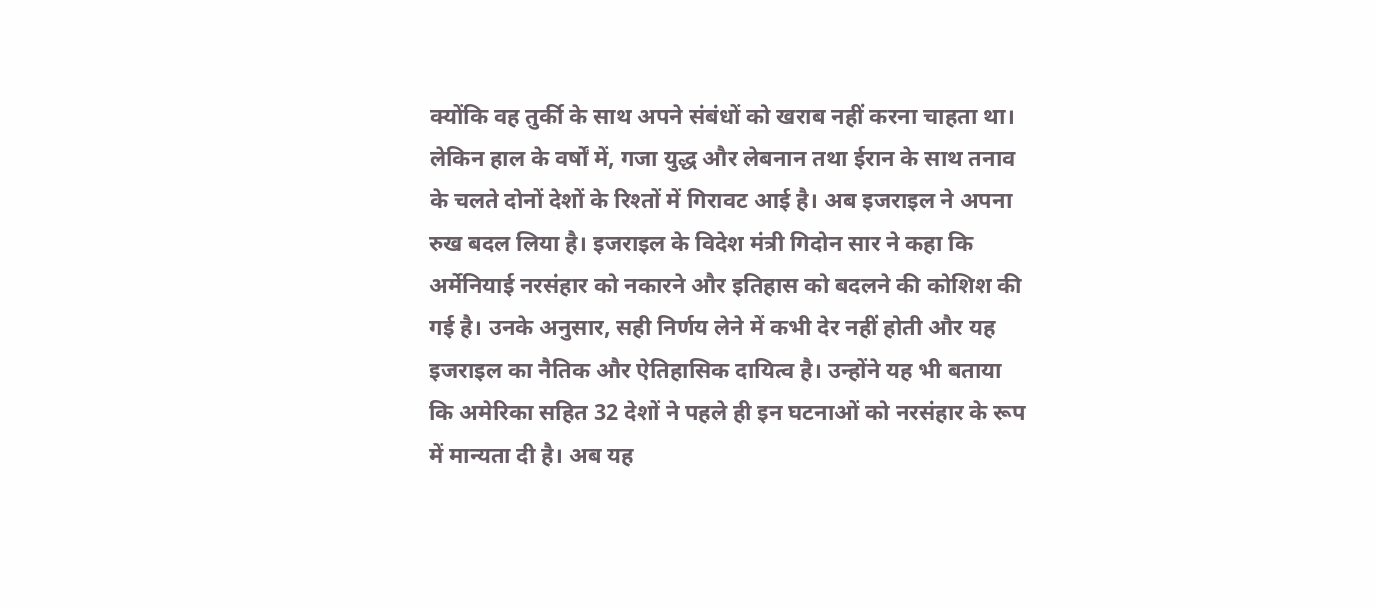क्योंकि वह तुर्की के साथ अपने संबंधों को खराब नहीं करना चाहता था। लेकिन हाल के वर्षों में, गजा युद्ध और लेबनान तथा ईरान के साथ तनाव के चलते दोनों देशों के रिश्तों में गिरावट आई है। अब इजराइल ने अपना रुख बदल लिया है। इजराइल के विदेश मंत्री गिदोन सार ने कहा कि अर्मेनियाई नरसंहार को नकारने और इतिहास को बदलने की कोशिश की गई है। उनके अनुसार, सही निर्णय लेने में कभी देर नहीं होती और यह इजराइल का नैतिक और ऐतिहासिक दायित्व है। उन्होंने यह भी बताया कि अमेरिका सहित 32 देशों ने पहले ही इन घटनाओं को नरसंहार के रूप में मान्यता दी है। अब यह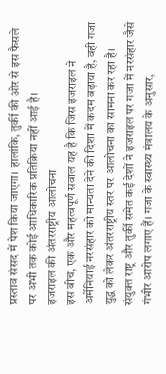प्रस्ताव संसद में पेश किया जाएगा। हालांकि, तुर्की की ओर से इस फैसले पर अभी तक कोई आधिकारिक प्रतिक्रिया नहीं आई है।
इजराइल की अंतरराष्ट्रीय आलोचना
इस बीच, एक और महत्वपूर्ण सवाल यह है कि जिस इजराइल ने अर्मेनियाई नरसंहार को मान्यता देने की दिशा में कदम बढ़ाया है, वही गजा युद्ध को लेकर अंतरराष्ट्रीय स्तर पर आलोचना का सामना कर रहा है। संयुक्त राष्ट्र और तुर्की समेत कई देशों ने इजराइल पर गजा में नरसंहार जैसे गंभीर आरोप लगाए हैं। गजा के स्वास्थ्य मंत्रालय के अनुसार,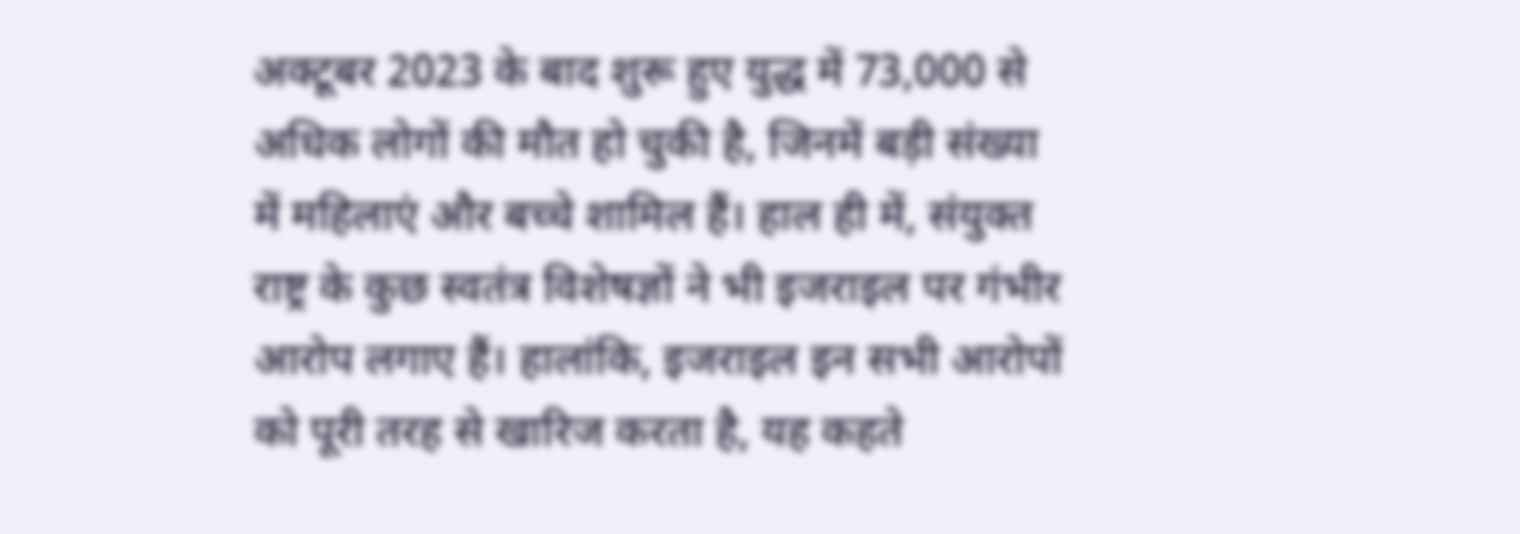अक्टूबर 2023 के बाद शुरू हुए युद्ध में 73,000 से अधिक लोगों की मौत हो चुकी है, जिनमें बड़ी संख्या में महिलाएं और बच्चे शामिल हैं। हाल ही में, संयुक्त राष्ट्र के कुछ स्वतंत्र विशेषज्ञों ने भी इजराइल पर गंभीर आरोप लगाए हैं। हालांकि, इजराइल इन सभी आरोपों को पूरी तरह से खारिज करता है, यह कहते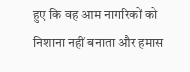हुए कि वह आम नागरिकों को निशाना नहीं बनाता और हमास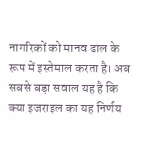नागरिकों को मानव ढाल के रूप में इस्तेमाल करता है। अब सबसे बड़ा सवाल यह है कि क्या इजराइल का यह निर्णय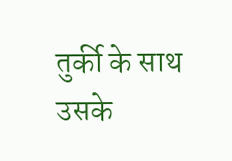तुर्की के साथ उसके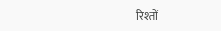रिश्तों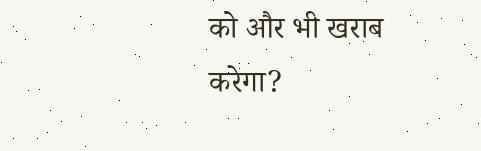को और भी खराब करेगा?